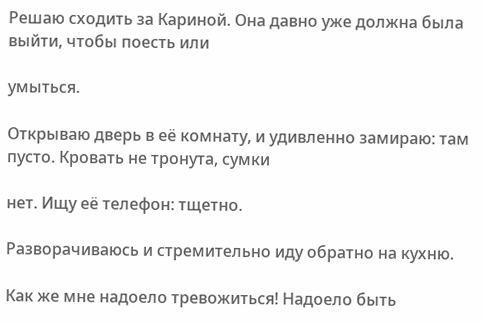Решаю сходить за Кариной. Она давно уже должна была выйти, чтобы поесть или

умыться.

Открываю дверь в её комнату, и удивленно замираю: там пусто. Кровать не тронута, сумки

нет. Ищу её телефон: тщетно.

Разворачиваюсь и стремительно иду обратно на кухню.

Как же мне надоело тревожиться! Надоело быть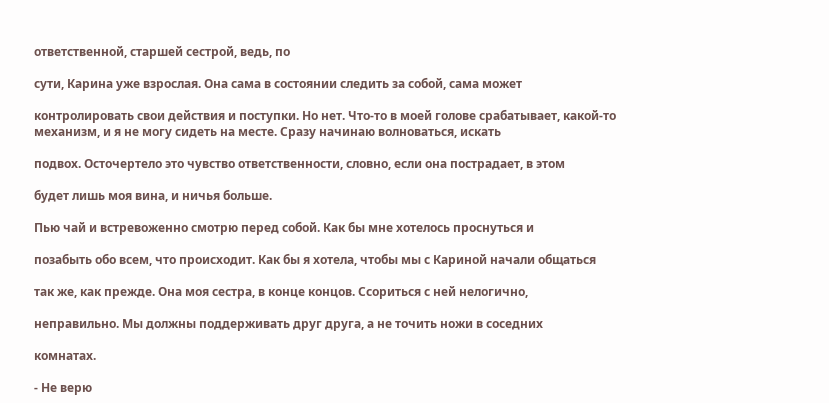ответственной, старшей сестрой, ведь, по

сути, Карина уже взрослая. Она сама в состоянии следить за собой, сама может

контролировать свои действия и поступки. Но нет. Что-то в моей голове срабатывает, какой-то механизм, и я не могу сидеть на месте. Сразу начинаю волноваться, искать

подвох. Осточертело это чувство ответственности, словно, если она пострадает, в этом

будет лишь моя вина, и ничья больше.

Пью чай и встревоженно смотрю перед собой. Как бы мне хотелось проснуться и

позабыть обо всем, что происходит. Как бы я хотела, чтобы мы с Кариной начали общаться

так же, как прежде. Она моя сестра, в конце концов. Ссориться с ней нелогично,

неправильно. Мы должны поддерживать друг друга, а не точить ножи в соседних

комнатах.

- Не верю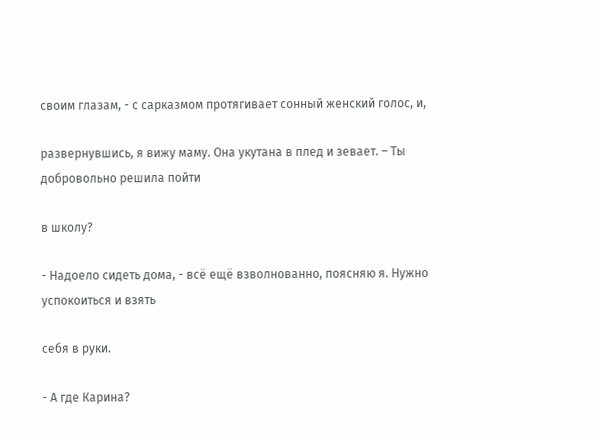своим глазам, - с сарказмом протягивает сонный женский голос, и,

развернувшись, я вижу маму. Она укутана в плед и зевает. – Ты добровольно решила пойти

в школу?

- Надоело сидеть дома, - всё ещё взволнованно, поясняю я. Нужно успокоиться и взять

себя в руки.

- А где Карина?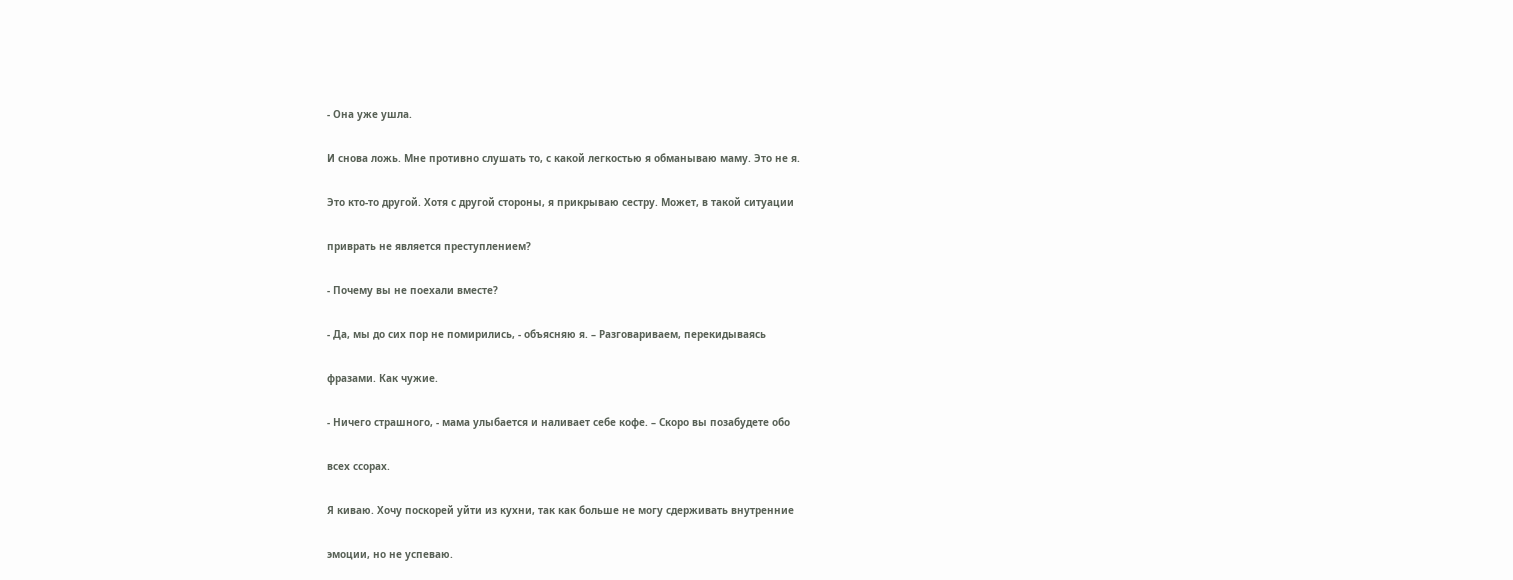- Она уже ушла.

И снова ложь. Мне противно слушать то, с какой легкостью я обманываю маму. Это не я.

Это кто-то другой. Хотя с другой стороны, я прикрываю сестру. Может, в такой ситуации

приврать не является преступлением?

- Почему вы не поехали вместе?

- Да, мы до сих пор не помирились, - объясняю я. – Разговариваем, перекидываясь

фразами. Как чужие.

- Ничего страшного, - мама улыбается и наливает себе кофе. – Скоро вы позабудете обо

всех ссорах.

Я киваю. Хочу поскорей уйти из кухни, так как больше не могу сдерживать внутренние

эмоции, но не успеваю.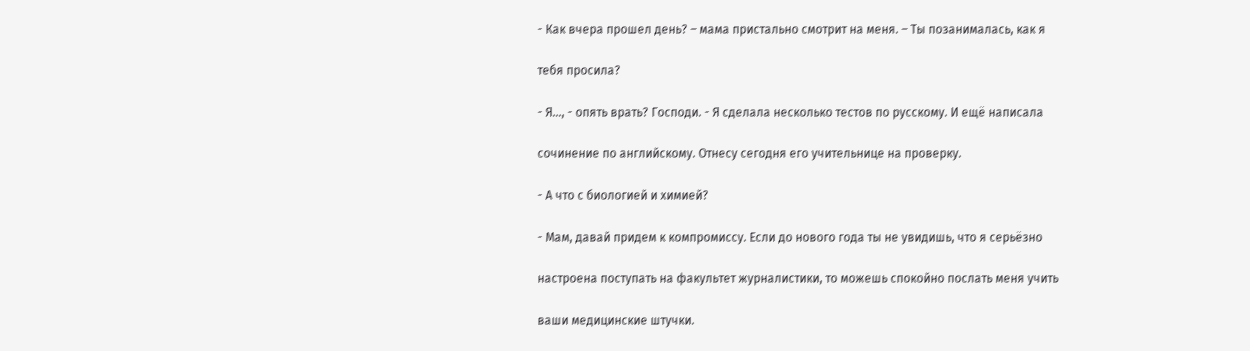- Как вчера прошел день? – мама пристально смотрит на меня. – Ты позанималась, как я

тебя просила?

- Я…, - опять врать? Господи. - Я сделала несколько тестов по русскому. И ещё написала

сочинение по английскому. Отнесу сегодня его учительнице на проверку.

- А что с биологией и химией?

- Мам, давай придем к компромиссу. Если до нового года ты не увидишь, что я серьёзно

настроена поступать на факультет журналистики, то можешь спокойно послать меня учить

ваши медицинские штучки.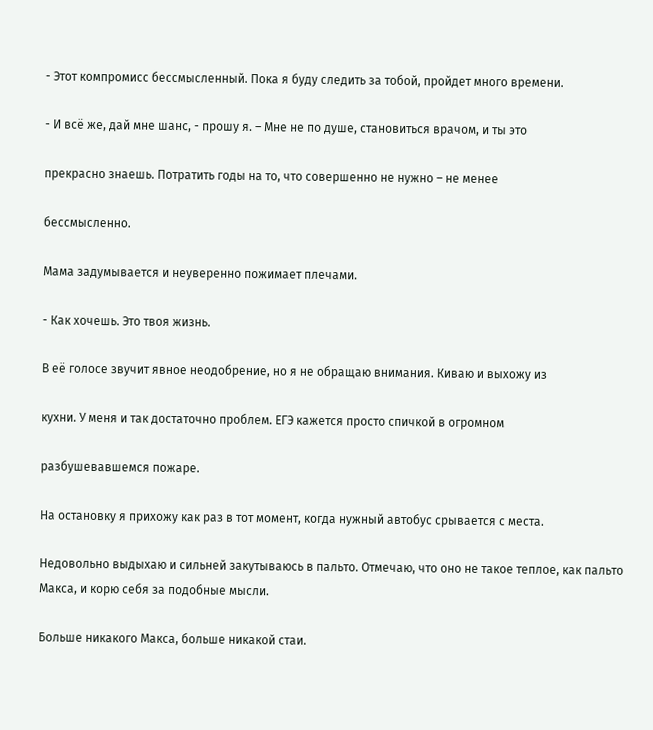- Этот компромисс бессмысленный. Пока я буду следить за тобой, пройдет много времени.

- И всё же, дай мне шанс, - прошу я. – Мне не по душе, становиться врачом, и ты это

прекрасно знаешь. Потратить годы на то, что совершенно не нужно – не менее

бессмысленно.

Мама задумывается и неуверенно пожимает плечами.

- Как хочешь. Это твоя жизнь.

В её голосе звучит явное неодобрение, но я не обращаю внимания. Киваю и выхожу из

кухни. У меня и так достаточно проблем. ЕГЭ кажется просто спичкой в огромном

разбушевавшемся пожаре.

На остановку я прихожу как раз в тот момент, когда нужный автобус срывается с места.

Недовольно выдыхаю и сильней закутываюсь в пальто. Отмечаю, что оно не такое теплое, как пальто Макса, и корю себя за подобные мысли.

Больше никакого Макса, больше никакой стаи.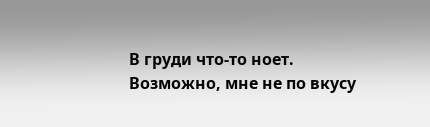В груди что-то ноет. Возможно, мне не по вкусу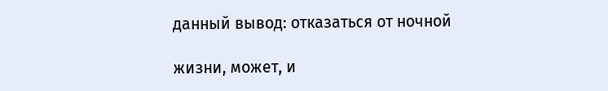данный вывод: отказаться от ночной

жизни, может, и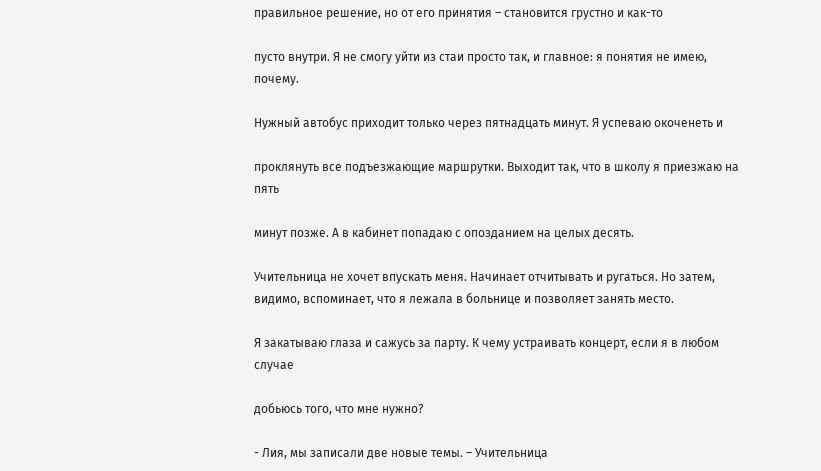правильное решение, но от его принятия – становится грустно и как-то

пусто внутри. Я не смогу уйти из стаи просто так, и главное: я понятия не имею, почему.

Нужный автобус приходит только через пятнадцать минут. Я успеваю окоченеть и

проклянуть все подъезжающие маршрутки. Выходит так, что в школу я приезжаю на пять

минут позже. А в кабинет попадаю с опозданием на целых десять.

Учительница не хочет впускать меня. Начинает отчитывать и ругаться. Но затем, видимо, вспоминает, что я лежала в больнице и позволяет занять место.

Я закатываю глаза и сажусь за парту. К чему устраивать концерт, если я в любом случае

добьюсь того, что мне нужно?

- Лия, мы записали две новые темы. – Учительница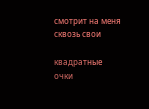смотрит на меня сквозь свои

квадратные очки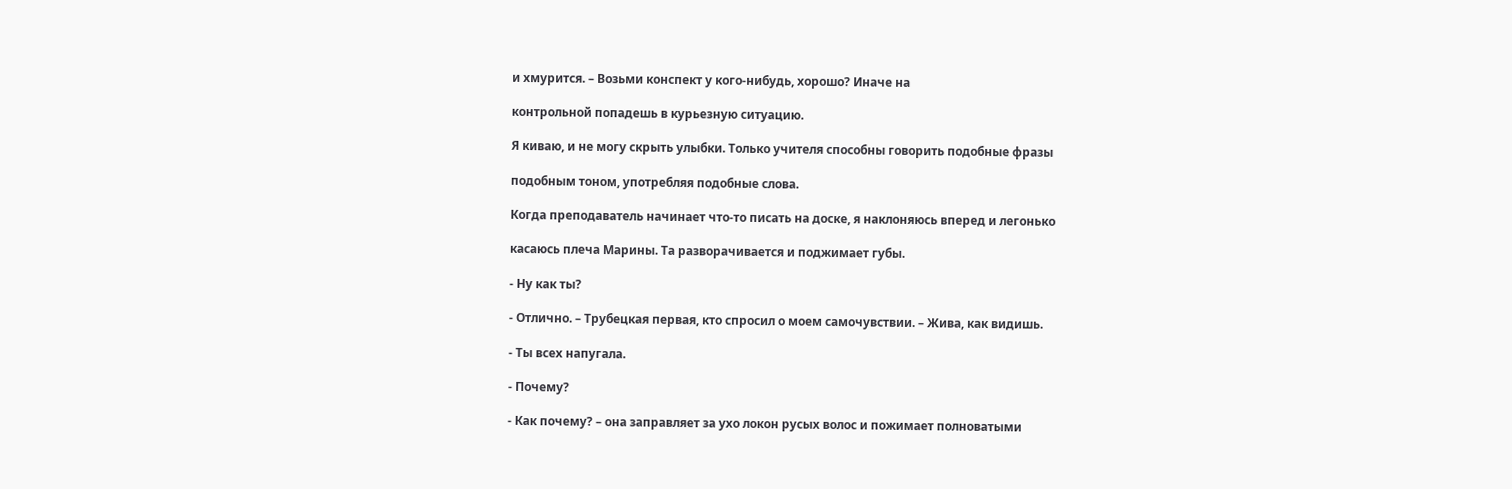и хмурится. – Возьми конспект у кого-нибудь, хорошо? Иначе на

контрольной попадешь в курьезную ситуацию.

Я киваю, и не могу скрыть улыбки. Только учителя способны говорить подобные фразы

подобным тоном, употребляя подобные слова.

Когда преподаватель начинает что-то писать на доске, я наклоняюсь вперед и легонько

касаюсь плеча Марины. Та разворачивается и поджимает губы.

- Ну как ты?

- Отлично. – Трубецкая первая, кто спросил о моем самочувствии. – Жива, как видишь.

- Ты всех напугала.

- Почему?

- Как почему? – она заправляет за ухо локон русых волос и пожимает полноватыми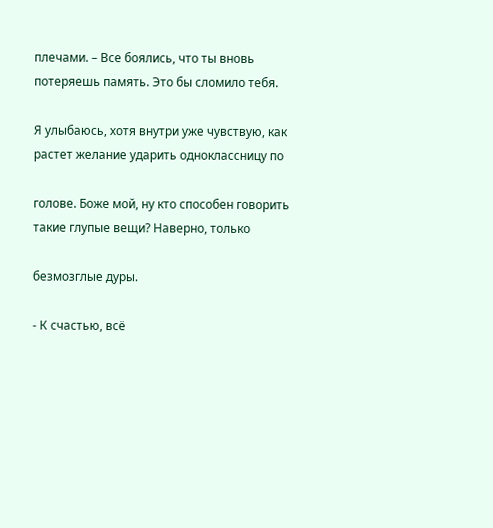плечами. – Все боялись, что ты вновь потеряешь память. Это бы сломило тебя.

Я улыбаюсь, хотя внутри уже чувствую, как растет желание ударить одноклассницу по

голове. Боже мой, ну кто способен говорить такие глупые вещи? Наверно, только

безмозглые дуры.

- К счастью, всё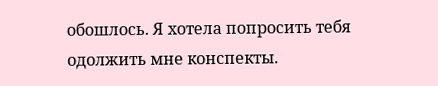обошлось. Я хотела попросить тебя одолжить мне конспекты.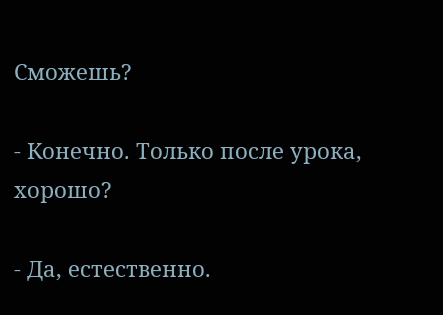Сможешь?

- Конечно. Только после урока, хорошо?

- Да, естественно.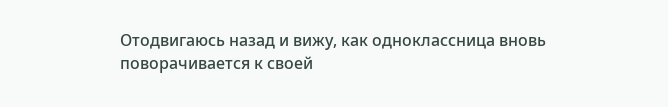Отодвигаюсь назад и вижу, как одноклассница вновь поворачивается к своей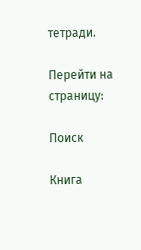тетради.

Перейти на страницу:

Поиск

Книга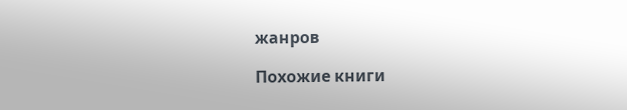жанров

Похожие книги